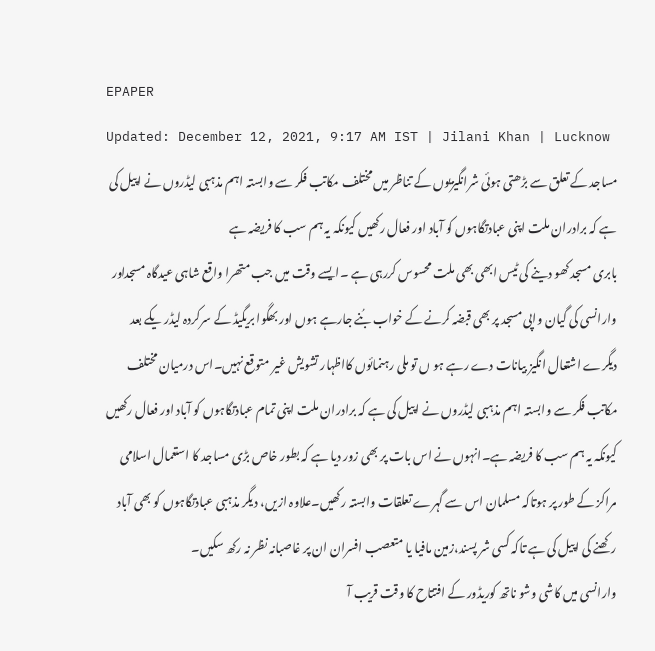EPAPER
Updated: December 12, 2021, 9:17 AM IST | Jilani Khan | Lucknow
مساجد کے تعلق سے بڑھتی ہوئی شرانگیزیوں کے تناظر میں مختلف مکاتب فکر سے وابستہ اہم مذہبی لیڈروں نے اپیل کی ہے کہ برادران ملت اپنی عبادتگاہوں کو آباد اور فعال رکھیں کیونکہ یہ ہم سب کا فریضہ ہے
بابری مسجد کھو دینے کی ٹیس ابھی بھی ملت محسوس کررہی ہے ۔ایسے وقت میں جب متھرا واقع شاہی عیدگاہ مسجداور وارانسی کی گیان واپی مسجد پر بھی قبضہ کرنے کے خواب بُنے جارہے ہوں اور بھگوا بریگیڈ کے سرکردہ لیڈر یکے بعد دیگرے اشتعال انگیز بیانات دے رہے ہو ں تو ملی رہنمائوں کااظہار تشویش غیر متوقع نہیں۔اس درمیان مختلف مکاتب فکر سے وابستہ اہم مذہبی لیڈروں نے اپیل کی ہے کہ برادران ملت اپنی تمام عبادتگاہوں کو آباد اور فعال رکھیں کیونکہ یہ ہم سب کا فریضہ ہے۔انہوں نے اس بات پر بھی زور دیا ہے کہ بطور خاص بڑی مساجد کا استعمال اسلامی مراکز کے طور پر ہوتاکہ مسلمان اس سے گہرے تعلقات وابستہ رکھیں۔علاوہ ازیں، دیگر مذہبی عبادتگاہوں کو بھی آباد رکھنے کی اپیل کی ہے تاکہ کسی شر پسند،زمین مافیا یا متعصب افسران ان پر غاصبانہ نظر نہ رکھ سکیں۔
وارانسی میں کاشی وشو ناتھ کوریڈور کے افتتاح کا وقت قریب آ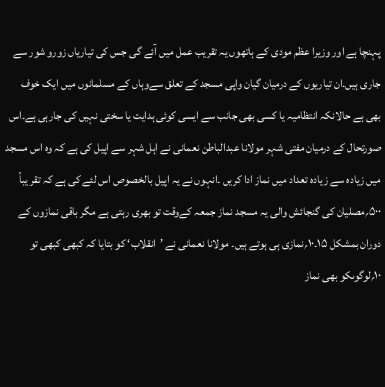پہنچا ہے اور وزیرا عظم مودی کے ہاتھوں یہ تقریب عمل میں آئے گی جس کی تیاریاں زورو شور سے جاری ہیں۔ان تیاریوں کے درمیان گیان واپی مسجد کے تعلق سےوہاں کے مسلمانوں میں ایک خوف بھی ہے حالانکہ انتظامیہ یا کسی بھی جانب سے ایسی کوئی ہدایت یا سختی نہیں کی جارہی ہے۔اس صورتحال کے درمیان مفتی شہر مولانا عبدالباطن نعمانی نے اہل شہر سے اپیل کی ہے کہ وہ اس مسجد میں زیادہ سے زیادہ تعداد میں نماز ادا کریں ۔انہوں نے یہ اپیل بالخصوص اس لئے کی ہے کہ تقر یباً ۵۰۰؍مصلیان کی گنجائش والی یہ مسجد نماز جمعہ کےوقت تو بھری رہتی ہے مگر باقی نمازوں کے دوران بمشکل ۱۵۔۱۰؍نمازی ہی ہوتے ہیں۔ مولانا نعمانی نے ’انقلاب‘ کو بتایا کہ کبھی کبھی تو ۱۰؍لوگوںکو بھی نماز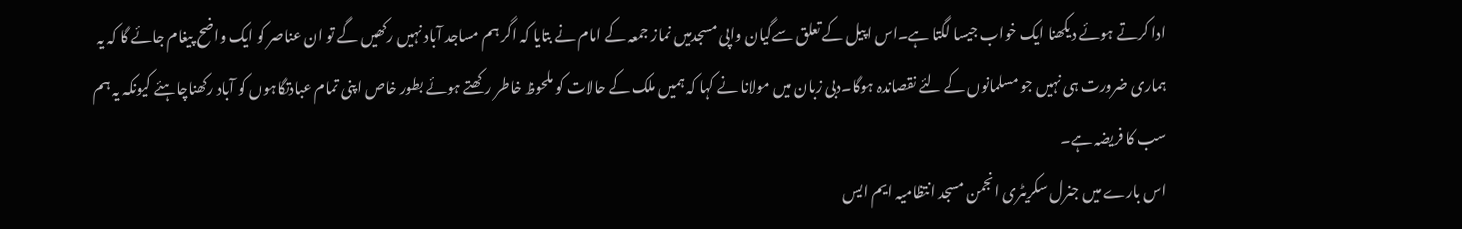ادا کرتے ہوئے دیکھنا ایک خواب جیسا لگتا ہے۔اس اپیل کے تعلق سےگیان واپی مسجدمیں نماز جمعہ کے امام نے بتایا کہ اگر ہم مساجد آباد نہیں رکھیں گے تو ان عناصر کو ایک واضح پیغام جائے گا کہ یہ ہماری ضرورت ہی نہیں جو مسلمانوں کے لئے نقصاندہ ہوگا۔دبی زبان میں مولانا نے کہا کہ ہمیں ملک کے حالات کو ملحوظ خاطر رکھتے ہوئے بطور خاص اپنی تمام عبادتگاہوں کو آباد رکھناچاہئے کیونکہ یہ ہم سب کا فریضہ ہے۔
اس بارے میں جنرل سکریٹری انجمن مسجد انتظامیہ ایم ایس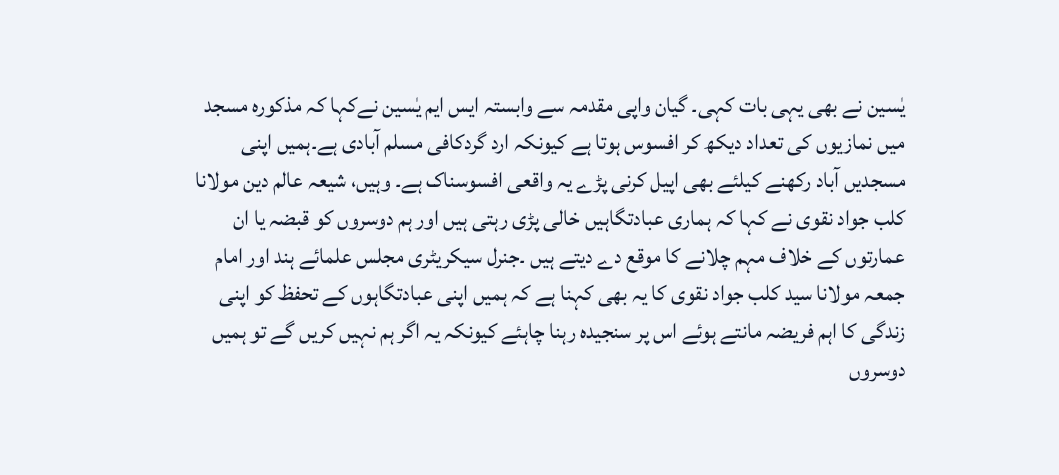یٰسین نے بھی یہی بات کہی۔ گیان واپی مقدمہ سے وابستہ ایس ایم یٰسین نےکہا کہ مذکورہ مسجد میں نمازیوں کی تعداد دیکھ کر افسوس ہوتا ہے کیونکہ ارد گردکافی مسلم آبادی ہے۔ہمیں اپنی مسجدیں آباد رکھنے کیلئے بھی اپیل کرنی پڑے یہ واقعی افسوسناک ہے۔ وہیں، شیعہ عالم دین مولانا کلب جواد نقوی نے کہا کہ ہماری عبادتگاہیں خالی پڑی رہتی ہیں اور ہم دوسروں کو قبضہ یا ان عمارتوں کے خلاف مہم چلانے کا موقع دے دیتے ہیں ۔جنرل سیکریٹری مجلس علمائے ہند اور امام جمعہ مولانا سید کلب جواد نقوی کا یہ بھی کہنا ہے کہ ہمیں اپنی عبادتگاہوں کے تحفظ کو اپنی زندگی کا اہم فریضہ مانتے ہوئے اس پر سنجیدہ رہنا چاہئے کیونکہ یہ اگر ہم نہیں کریں گے تو ہمیں دوسروں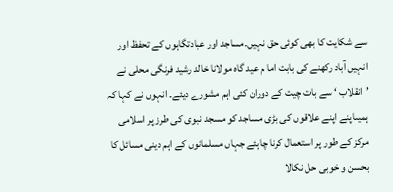سے شکایت کا بھی کوئی حق نہیں۔مساجد اور عبادتگاہوں کے تحفظ اور انہیں آباد رکھنے کی بابت اما م عید گاہ مولانا خالد رشید فرنگی محلی نے ’انقلاب ‘ سے بات چیت کے دوران کئی اہم مشورے دیئے۔ انہوں نے کہا کہ ہمیںاپنے اپنے علاقوں کی بڑی مساجد کو مسجد نبوی کی طرز پر اسلامی مرکز کے طور پر استعمال کرنا چاہئے جہاں مسلمانوں کے اہم دینی مسائل کا بحسن و خوبی حل نکالا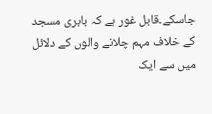جاسکے۔قابل غور ہے کہ بابری مسجد کے خلاف مہم چلانے والوں کے دلائل میں سے ایک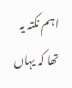اہم نکتہ یہ تھا کہ یہاں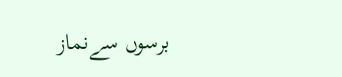برسوں سےنماز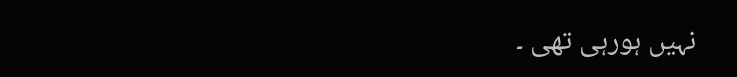نہیں ہورہی تھی ۔